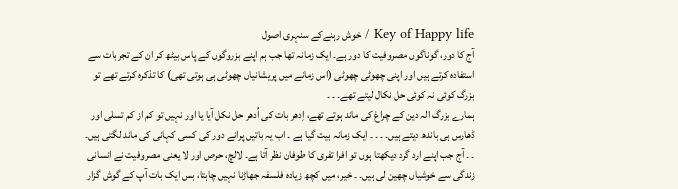Key of Happy life / خوش رہنےکے سنہری اصول
آج کا دور، گوناگوں مصروفیت کا دور ہے۔ ایک زمانہ تھا جب ہم اپنے بزروگوں کے پاس بیٹھ کر ان کے تجربات سے استفادہ کرتے ہیں اور اپنی چھوٹی چھوٹی (اس زمانے میں پریشانیاں چھوٹی ہی ہوتی تھی) کا تذکرہ کرتے تھے تو بزرگ کوئی نہ کوئی حل نکال لیتے تھے۔ ۔ ۔
ہمارے بزرگ الہ دین کے چراغ کی ماند ہوتے تھے، اِدھر بات کی اُدھر حل نکل آیا یا اور نہیں تو کم از کم تسلی اور ڈھارس ہی باندھ دیتے ہیں۔ ۔ ۔ ۔ ایک زمانہ بیت گیا ہے ۔ اب یہ باتیں پرانے دور کی کسی کہانی کی ماند لگتی ہیں۔ ۔ ۔ آج جب اپنے ارد گرد دیکھتا ہوں تو افرا تفری کا طوفان نظر آتا ہے۔ لالچ، حرص اور لا یعنی مصروفیت نے انسانی زندگی سے خوشیاں چھین لی ہیں۔ ۔ خیر، میں کچھ زیادہ فلسفہ جھاڑنا نہیں چاہتا، بس ایک بات آپ کے گوش گزار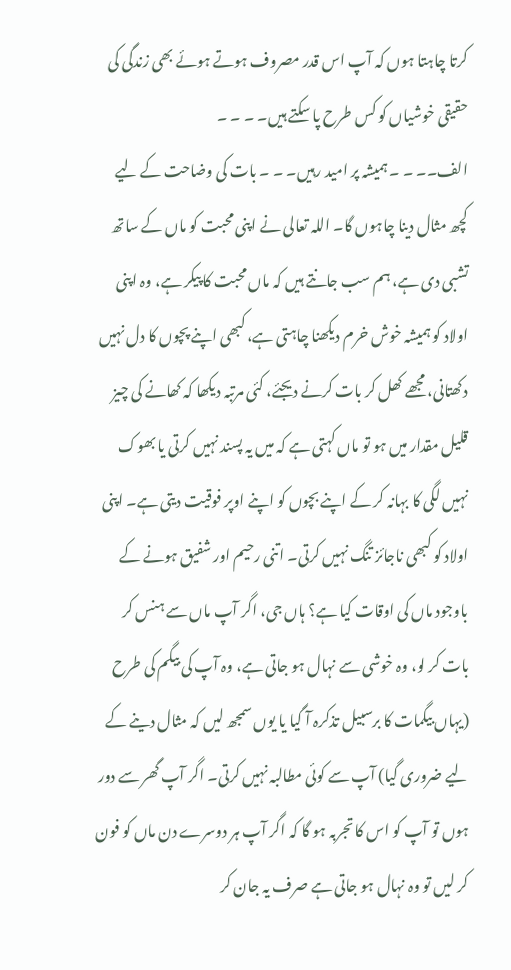کرتا چاہتا ہوں کہ آپ اس قدر مصروف ہوتے ہوئے بھی زندگی کی حقیقی خوشیاں کو کس طرح پا سکتے ہیں۔ ۔ ۔ ۔
الف۔۔ ۔ ۔ ہمیشہ پر امید رہیں۔ ۔ ۔ بات کی وضاحت کے لیے کچھ مثال دینا چاہوں گا۔ اللہ تعالی نے اپنی محبت کو ماں کے ساتھ تشبی دی ہے، ہم سب جانتے ہیں کہ ماں محبت کا پیکر ہے، وہ اپنی اولاد کو ہمیشہ خوش خرم دیکھنا چاہتی ہے، کبھی اپنے پچوں کا دل نہیں دکھتانی، مجھے کھل کر بات کرنے دیجئے، کئی مرتبہ دیکھا کہ کھانے کی چیز قلیل مقدار میں ہو تو ماں کہتی ہے کہ میں یہ پسند نہیں کرتی یا بھوک نہیں لگی کا بہانہ کر کے اپنے بچوں کو اپنے اوپر فوقیت دیتی ہے۔ اپنی اولاد کو کبھی ناجائز تنگ نہیں کرتی۔ اتنی رحیم اور شفیق ہونے کے باوجود ماں کی اوقات کیا ہے؟ ہاں جی، اگر آپ ماں سے ہنس کر بات کر لو، وہ خوشی سے نہال ہو جاتی ہے، وہ آپ کی بیگم کی طرح (یہاں بیگمات کا برسبیل تذکرہ آ گیا یا یوں سمجھ لیں کہ مثال دینے کے لیے ضروری گیا) آپ سے کوئی مطالبہ نہیں کرتی۔ اگر آپ گھر سے دور ہوں تو آپ کو اس کا تجربہ ہو گا کہ اگر آپ ہر دوسرے دن ماں کو فون کر لیں تو وہ نہال ہو جاتی ہے صرف یہ جان کر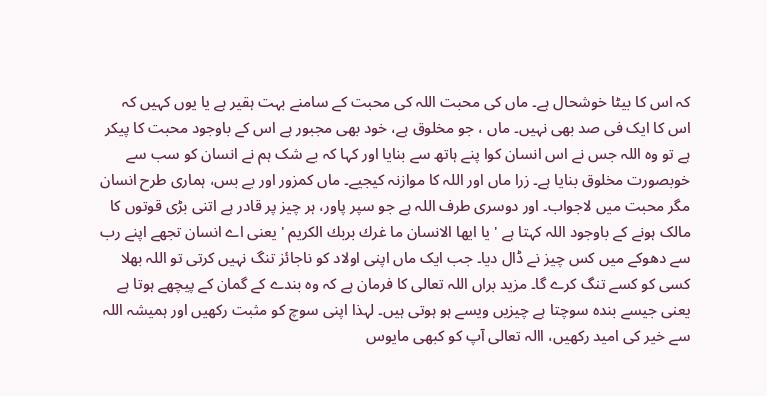کہ اس کا بیٹا خوشحال ہے۔ ماں کی محبت اللہ کی محبت کے سامنے بہت ہقیر ہے یا یوں کہیں کہ اس کا ایک فی صد بھی نہیں۔ ماں ، جو مخلوق ہے، خود بھی مجبور ہے اس کے باوجود محبت کا پیکر ہے تو وہ اللہ جس نے اس انسان کوا پنے ہاتھ سے بنایا اور کہا کہ بے شک ہم نے انسان کو سب سے خوبصورت مخلوق بنایا ہے۔ زرا ماں اور اللہ کا موازنہ کیجیے۔ ماں کمزور اور بے بس، ہماری طرح انسان مگر محبت میں لاجواب۔ اور دوسری طرف اللہ ہے جو سپر پاور، ہر چیز پر قادر ہے اتنی بڑی قوتوں کا مالک ہونے کے باوجود اللہ کہتا ہے ' يا ايها الانسان ما غرك بربك الكريم ' یعنی اے انسان تجھے اپنے رب سے دھوکے میں کس چیز نے ڈال دیا۔ جب ایک ماں اپنی اولاد کو ناجائز تنگ نہیں کرتی تو اللہ بھلا کسی کو کسے تنگ کرے گا۔ مزید براں اللہ تعالی کا فرمان ہے کہ وہ بندے کے گمان کے پیچھے ہوتا ہے یعنی جیسے بندہ سوچتا ہے چیزیں ویسے ہو ہوتی ہیں۔ لہذا اپنی سوچ کو مثبت رکھیں اور ہمیشہ اللہ سے خیر کی امید رکھیں، االہ تعالی آپ کو کبھی مایوس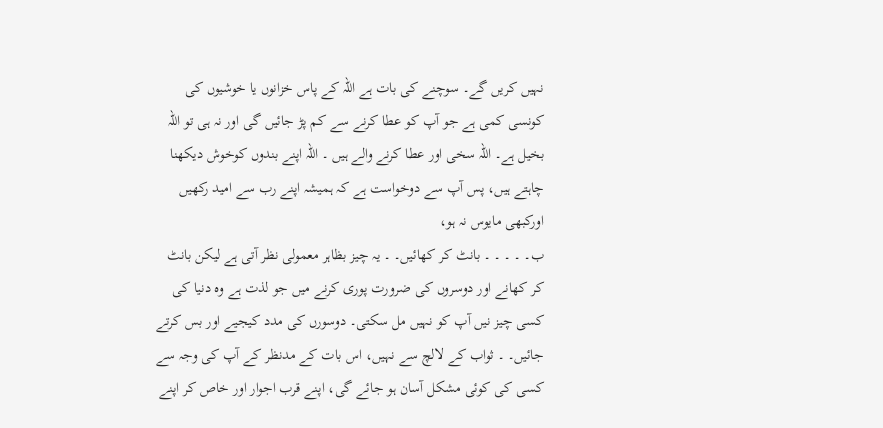نہیں کریں گے۔ سوچنے کی بات ہے اللہ کے پاس خزانوں یا خوشیوں کی کونسی کمی ہے جو آپ کو عطا کرنے سے کم پڑ جائیں گی اور نہ ہی تو اللہ بخیل ہے۔ اللہ سخی اور عطا کرنے والے ہیں ۔ اللہ اپنے بندوں کوخوش دیکھنا چاہتے ہیں، پس آپ سے دوخواست ہے کہ ہمیشہ اپنے رب سے امید رکھیں اورکبھی مایوس نہ ہو،
ب۔ ۔ ۔ ۔ ۔ بانٹ کر کھائیں۔ ۔ یہ چیز بظاہر معمولی نظر آتی ہے لیکن بانٹ کر کھانے اور دوسروں کی ضرورت پوری کرنے میں جو لذت ہے وہ دنیا کی کسی چیز نیں آپ کو نہیں مل سکتی۔ دوسورں کی مدد کیجیے اور بس کرتے جائیں۔ ۔ ثواب کے لالچ سے نہیں، اس بات کے مدنظر کے آپ کی وجہ سے کسی کی کوئی مشکل آسان ہو جائے گی، اپنے قرب اجوار اور خاص کر اپنے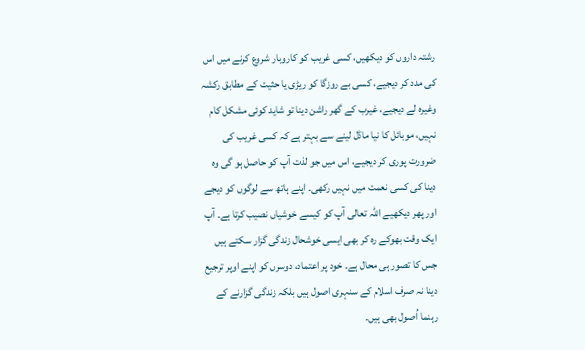رشتہ داروں کو دیکھیں، کسی غریب کو کاروبار شروع کرنے میں اس کی مدد کر دیجیے، کسی بے روزگا کو ریڑی یا حثیت کے مطابق رکشہ وغیرہ لے دیجیے، غیرب کے گھر راشن دینا تو شاید کوئی مشکل کام نہیں، موبائل کا نیا ماڈل لینے سے بہتر ہے کہ کسی غریب کی ضرورت پوری کر دیجیے، اس میں جو لذت آپ کو حاصل ہو گی وہ دینا کی کسی نعمت میں نہیں رکھی۔ اپنے ہاتھ سے لوگوں کو دیجے اور پھر دیکھیے اللہ تعالی آپ کو کیسے خوشیاں نصیب کرتا ہے۔ آپ ایک وقت بھوکے رہ کر بھی ایسی خوشحال زندگی گزار سکتے ہیں جس کا تصور ہی محال ہے۔ خود پر اعتماد، دوسرں کو اپنے اوپر ترجیع دینا نہ صرف اسلام کے سنہری اصول ہیں بلکہ زندگی گزارنے کے رہنما اُصول بھی ہیں۔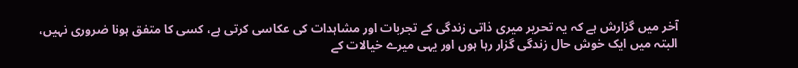آخر میں گزارش ہے کہ یہ تحریر میری ذاتی زندگی کے تجربات اور مشاہدات کی عکاسی کرتی ہے، کسی کا متفق ہونا ضروری نہیں، البتہ میں ایک خوش حال زندگی گزار رہا ہوں اور یہی میرے خیالات کے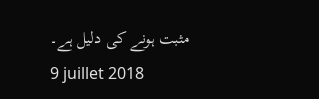مثبت ہونے کی دلیل ہے۔
9 juillet 2018